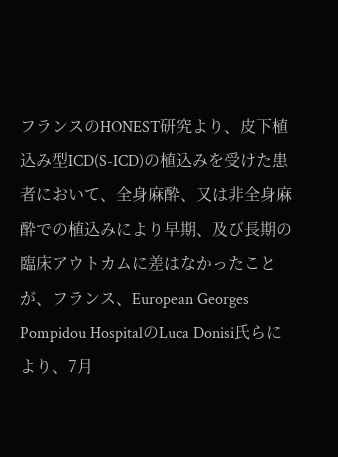フランスのHONEST研究より、皮下植込み型ICD(S-ICD)の植込みを受けた患者において、全身麻酔、又は非全身麻酔での植込みにより早期、及び長期の臨床アウトカムに差はなかったことが、フランス、European Georges Pompidou HospitalのLuca Donisi氏らにより、7月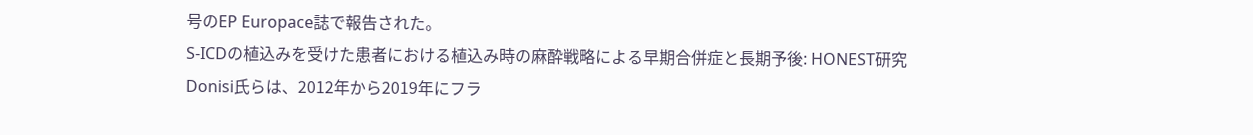号のEP Europace誌で報告された。
S-ICDの植込みを受けた患者における植込み時の麻酔戦略による早期合併症と長期予後: HONEST研究
Donisi氏らは、2012年から2019年にフラ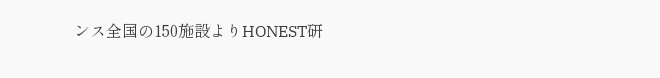ンス全国の150施設よりHONEST研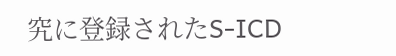究に登録されたS-ICD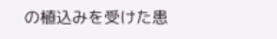の植込みを受けた患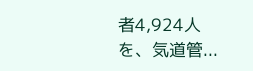者4,924人を、気道管...